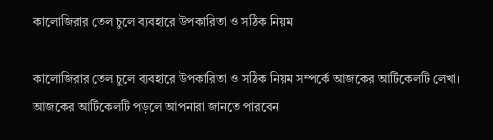কালোজিরার তেল চুলে ব্যবহারে উপকারিতা ও সঠিক নিয়ম

কালোজিরার তেল চুলে ব্যবহারে উপকারিতা ও সঠিক নিয়ম সম্পর্কে আজকের আর্টিকেলটি লেখা। আজকের আর্টিকেলটি পড়লে আপনারা জানতে পারবেন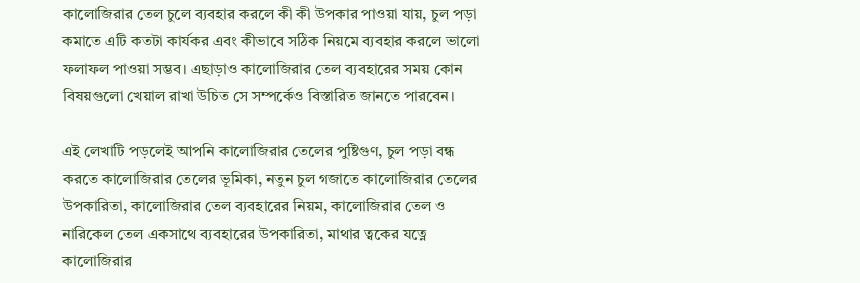কালোজিরার তেল চুলে ব্যবহার করলে কী কী উপকার পাওয়া যায়, চুল পড়া কমাতে এটি কতটা কার্যকর এবং কীভাবে সঠিক নিয়মে ব্যবহার করলে ভালো ফলাফল পাওয়া সম্ভব। এছাড়াও কালোজিরার তেল ব্যবহারের সময় কোন বিষয়গুলো খেয়াল রাখা উচিত সে সম্পর্কেও বিস্তারিত জানতে পারবেন।

এই লেখাটি পড়লেই আপনি কালোজিরার তেলের পুষ্টিগুণ, চুল পড়া বন্ধ করতে কালোজিরার তেলের ভূমিকা, নতুন চুল গজাতে কালোজিরার তেলের উপকারিতা, কালোজিরার তেল ব্যবহারের নিয়ম, কালোজিরার তেল ও নারিকেল তেল একসাথে ব্যবহারের উপকারিতা, মাথার ত্বকের যত্নে কালোজিরার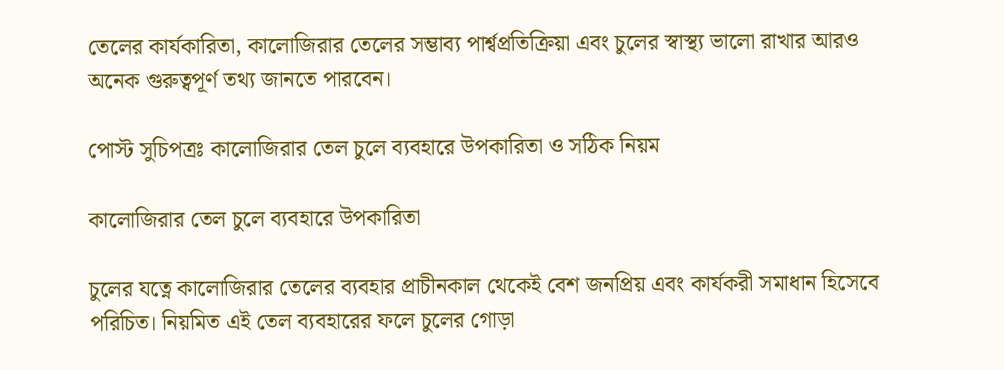তেলের কার্যকারিতা, কালোজিরার তেলের সম্ভাব্য পার্শ্বপ্রতিক্রিয়া এবং চুলের স্বাস্থ্য ভালো রাখার আরও অনেক গুরুত্বপূর্ণ তথ্য জানতে পারবেন।

পোস্ট সুচিপত্রঃ কালোজিরার তেল চুলে ব্যবহারে উপকারিতা ও সঠিক নিয়ম

কালোজিরার তেল চুলে ব্যবহারে উপকারিতা

চুলের যত্নে কালোজিরার তেলের ব্যবহার প্রাচীনকাল থেকেই বেশ জনপ্রিয় এবং কার্যকরী সমাধান হিসেবে পরিচিত। নিয়মিত এই তেল ব্যবহারের ফলে চুলের গোড়া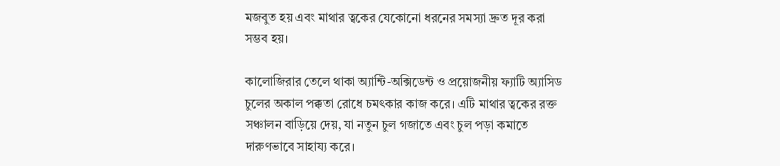মজবুত হয় এবং মাথার ত্বকের যেকোনো ধরনের সমস্যা দ্রুত দূর করা সম্ভব হয়।

কালোজিরার তেলে থাকা অ্যান্টি-অক্সিডেন্ট ও প্রয়োজনীয় ফ্যাটি অ্যাসিড চুলের অকাল পক্কতা রোধে চমৎকার কাজ করে। এটি মাথার ত্বকের রক্ত সঞ্চালন বাড়িয়ে দেয়, যা নতুন চুল গজাতে এবং চুল পড়া কমাতে দারুণভাবে সাহায্য করে।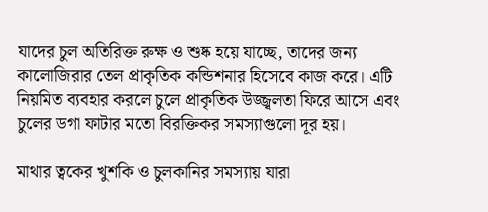যাদের চুল অতিরিক্ত রুক্ষ ও শুষ্ক হয়ে যাচ্ছে, তাদের জন্য কালোজিরার তেল প্রাকৃতিক কন্ডিশনার হিসেবে কাজ করে। এটি নিয়মিত ব্যবহার করলে চুলে প্রাকৃতিক উজ্জ্বলতা ফিরে আসে এবং চুলের ডগা ফাটার মতো বিরক্তিকর সমস্যাগুলো দূর হয়।

মাথার ত্বকের খুশকি ও চুলকানির সমস্যায় যারা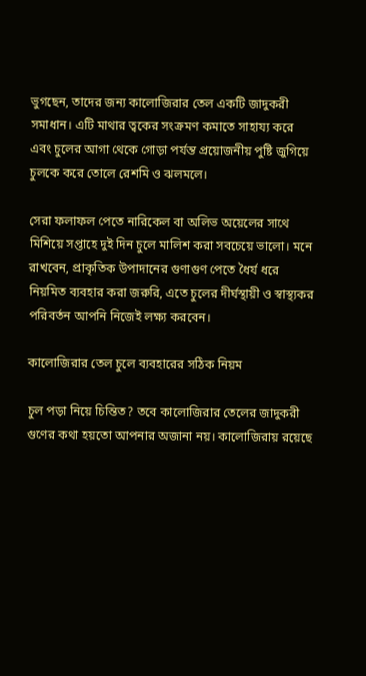ভুগছেন, তাদের জন্য কালোজিরার তেল একটি জাদুকরী সমাধান। এটি মাথার ত্বকের সংক্রমণ কমাতে সাহায্য করে এবং চুলের আগা থেকে গোড়া পর্যন্ত প্রয়োজনীয় পুষ্টি জুগিয়ে চুলকে করে তোলে রেশমি ও ঝলমলে।

সেরা ফলাফল পেতে নারিকেল বা অলিভ অয়েলের সাথে মিশিয়ে সপ্তাহে দুই দিন চুলে মালিশ করা সবচেয়ে ভালো। মনে রাখবেন, প্রাকৃতিক উপাদানের গুণাগুণ পেতে ধৈর্য ধরে নিয়মিত ব্যবহার করা জরুরি, এতে চুলের দীর্ঘস্থায়ী ও স্বাস্থ্যকর পরিবর্তন আপনি নিজেই লক্ষ্য করবেন।

কালোজিরার তেল চুলে ব্যবহারের সঠিক নিয়ম

চুল পড়া নিয়ে চিন্তিত? তবে কালোজিরার তেলের জাদুকরী গুণের কথা হয়তো আপনার অজানা নয়। কালোজিরায় রয়েছে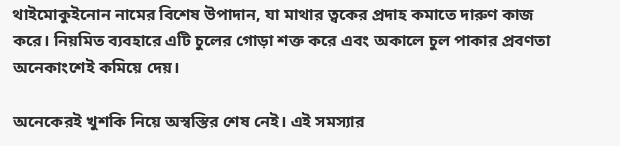থাইমোকুইনোন নামের বিশেষ উপাদান, যা মাথার ত্বকের প্রদাহ কমাতে দারুণ কাজ করে। নিয়মিত ব্যবহারে এটি চুলের গোড়া শক্ত করে এবং অকালে চুল পাকার প্রবণতা অনেকাংশেই কমিয়ে দেয়।

অনেকেরই খুশকি নিয়ে অস্বস্তির শেষ নেই। এই সমস্যার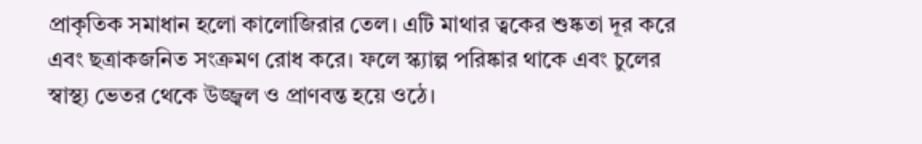প্রাকৃতিক সমাধান হলো কালোজিরার তেল। এটি মাথার ত্বকের শুষ্কতা দূর করে এবং ছত্রাকজনিত সংক্রমণ রোধ করে। ফলে স্ক্যাল্প পরিষ্কার থাকে এবং চুলের স্বাস্থ্য ভেতর থেকে উজ্জ্বল ও প্রাণবন্ত হয়ে ওঠে।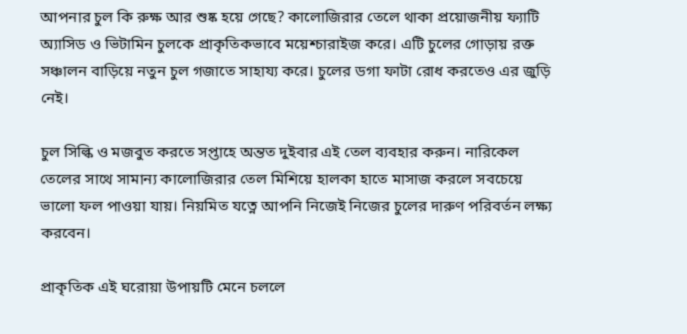আপনার চুল কি রুক্ষ আর শুষ্ক হয়ে গেছে? কালোজিরার তেলে থাকা প্রয়োজনীয় ফ্যাটি অ্যাসিড ও ভিটামিন চুলকে প্রাকৃতিকভাবে ময়েশ্চারাইজ করে। এটি চুলের গোড়ায় রক্ত সঞ্চালন বাড়িয়ে নতুন চুল গজাতে সাহায্য করে। চুলের ডগা ফাটা রোধ করতেও এর জুড়ি নেই।

চুল সিল্কি ও মজবুত করতে সপ্তাহে অন্তত দুইবার এই তেল ব্যবহার করুন। নারিকেল তেলের সাথে সামান্য কালোজিরার তেল মিশিয়ে হালকা হাতে মাসাজ করলে সবচেয়ে ভালো ফল পাওয়া যায়। নিয়মিত যত্নে আপনি নিজেই নিজের চুলের দারুণ পরিবর্তন লক্ষ্য করবেন।

প্রাকৃতিক এই ঘরোয়া উপায়টি মেনে চললে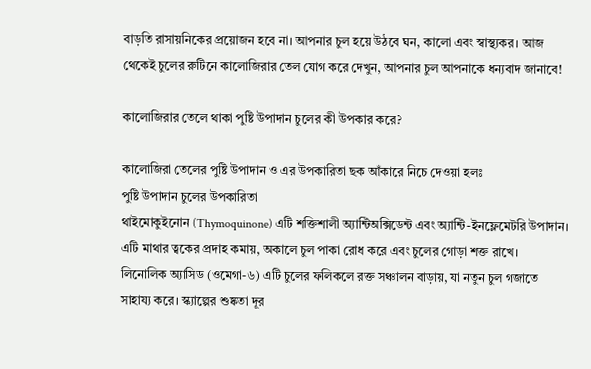বাড়তি রাসায়নিকের প্রয়োজন হবে না। আপনার চুল হয়ে উঠবে ঘন, কালো এবং স্বাস্থ্যকর। আজ থেকেই চুলের রুটিনে কালোজিরার তেল যোগ করে দেখুন, আপনার চুল আপনাকে ধন্যবাদ জানাবে!

কালোজিরার তেলে থাকা পুষ্টি উপাদান চুলের কী উপকার করে?

কালোজিরা তেলের পুষ্টি উপাদান ও এর উপকারিতা ছক আঁকারে নিচে দেওয়া হলঃ
পুষ্টি উপাদান চুলের উপকারিতা
থাইমোকুইনোন (Thymoquinone) এটি শক্তিশালী অ্যান্টিঅক্সিডেন্ট এবং অ্যান্টি-ইনফ্লেমেটরি উপাদান। এটি মাথার ত্বকের প্রদাহ কমায়, অকালে চুল পাকা রোধ করে এবং চুলের গোড়া শক্ত রাখে।
লিনোলিক অ্যাসিড (ওমেগা-৬) এটি চুলের ফলিকলে রক্ত সঞ্চালন বাড়ায়, যা নতুন চুল গজাতে সাহায্য করে। স্ক্যাল্পের শুষ্কতা দূর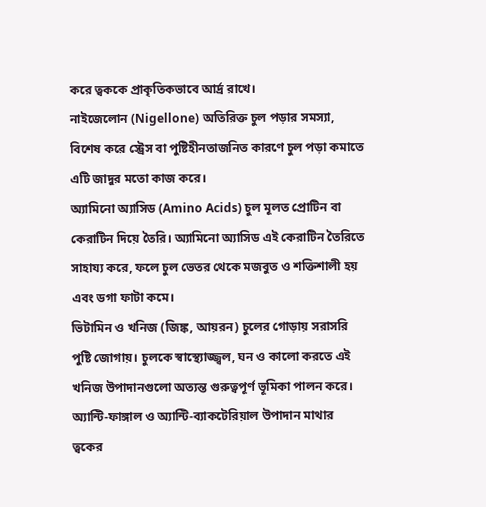করে ত্বককে প্রাকৃতিকভাবে আর্দ্র রাখে।
নাইজেলোন (Nigellone) অতিরিক্ত চুল পড়ার সমস্যা, বিশেষ করে স্ট্রেস বা পুষ্টিহীনতাজনিত কারণে চুল পড়া কমাতে এটি জাদুর মতো কাজ করে।
অ্যামিনো অ্যাসিড (Amino Acids) চুল মূলত প্রোটিন বা কেরাটিন দিয়ে তৈরি। অ্যামিনো অ্যাসিড এই কেরাটিন তৈরিতে সাহায্য করে, ফলে চুল ভেতর থেকে মজবুত ও শক্তিশালী হয় এবং ডগা ফাটা কমে।
ভিটামিন ও খনিজ (জিঙ্ক, আয়রন) চুলের গোড়ায় সরাসরি পুষ্টি জোগায়। চুলকে স্বাস্থ্যোজ্জ্বল, ঘন ও কালো করতে এই খনিজ উপাদানগুলো অত্যন্ত গুরুত্বপূর্ণ ভূমিকা পালন করে।
অ্যান্টি-ফাঙ্গাল ও অ্যান্টি-ব্যাকটেরিয়াল উপাদান মাথার ত্বকের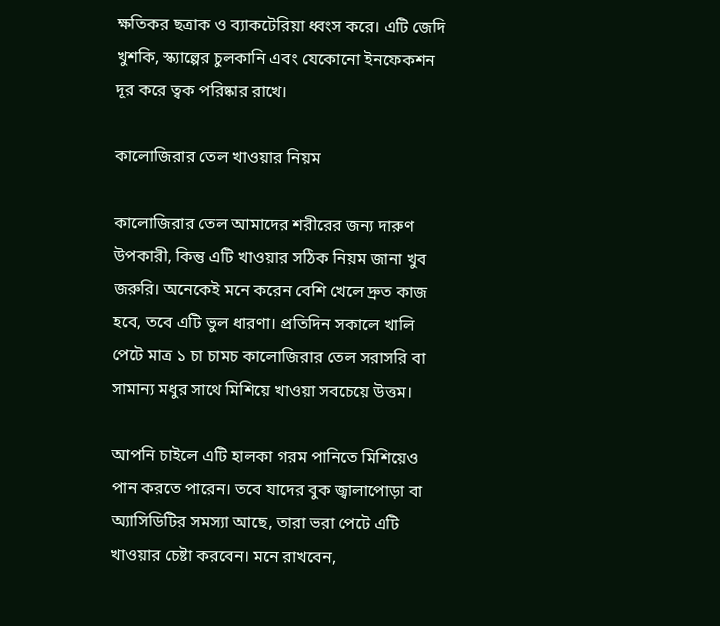ক্ষতিকর ছত্রাক ও ব্যাকটেরিয়া ধ্বংস করে। এটি জেদি খুশকি, স্ক্যাল্পের চুলকানি এবং যেকোনো ইনফেকশন দূর করে ত্বক পরিষ্কার রাখে।

কালোজিরার তেল খাওয়ার নিয়ম

কালোজিরার তেল আমাদের শরীরের জন্য দারুণ উপকারী, কিন্তু এটি খাওয়ার সঠিক নিয়ম জানা খুব জরুরি। অনেকেই মনে করেন বেশি খেলে দ্রুত কাজ হবে, তবে এটি ভুল ধারণা। প্রতিদিন সকালে খালি পেটে মাত্র ১ চা চামচ কালোজিরার তেল সরাসরি বা সামান্য মধুর সাথে মিশিয়ে খাওয়া সবচেয়ে উত্তম।

আপনি চাইলে এটি হালকা গরম পানিতে মিশিয়েও পান করতে পারেন। তবে যাদের বুক জ্বালাপোড়া বা অ্যাসিডিটির সমস্যা আছে, তারা ভরা পেটে এটি খাওয়ার চেষ্টা করবেন। মনে রাখবেন,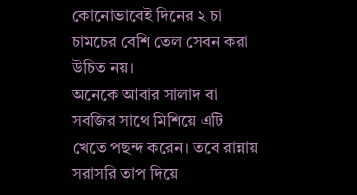কোনোভাবেই দিনের ২ চা চামচের বেশি তেল সেবন করা উচিত নয়।
অনেকে আবার সালাদ বা সবজির সাথে মিশিয়ে এটি খেতে পছন্দ করেন। তবে রান্নায় সরাসরি তাপ দিয়ে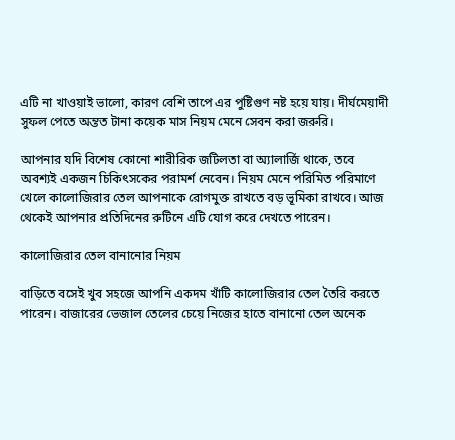এটি না খাওয়াই ভালো, কারণ বেশি তাপে এর পুষ্টিগুণ নষ্ট হয়ে যায়। দীর্ঘমেয়াদী সুফল পেতে অন্তত টানা কয়েক মাস নিয়ম মেনে সেবন করা জরুরি।

আপনার যদি বিশেষ কোনো শারীরিক জটিলতা বা অ্যালার্জি থাকে, তবে অবশ্যই একজন চিকিৎসকের পরামর্শ নেবেন। নিয়ম মেনে পরিমিত পরিমাণে খেলে কালোজিরার তেল আপনাকে রোগমুক্ত রাখতে বড় ভূমিকা রাখবে। আজ থেকেই আপনার প্রতিদিনের রুটিনে এটি যোগ করে দেখতে পারেন।

কালোজিরার তেল বানানোর নিয়ম

বাড়িতে বসেই খুব সহজে আপনি একদম খাঁটি কালোজিরার তেল তৈরি করতে পারেন। বাজারের ভেজাল তেলের চেয়ে নিজের হাতে বানানো তেল অনেক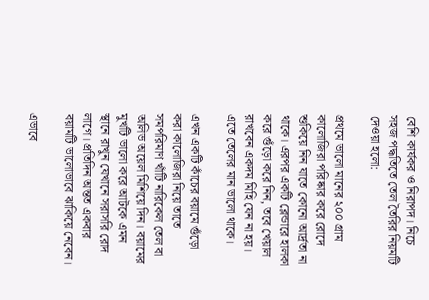বেশি কার্যকর ও নিরাপদ। নিচে সহজ পদ্ধতিতে তেল তৈরির নিয়মটি দেওয়া হলো:

প্রথমে ভালো মানের ২০০ গ্রাম কালোজিরা পরিষ্কার করে রোদে শুকিয়ে নিন যাতে কোনো আর্দ্রতা না থাকে। এরপর একটি ব্লেন্ডারে হালকা করে গুঁড়ো করে নিন, তবে খেয়াল রাখবেন একদম মিহি যেন না হয়। এতে তেলের মান ভালো থাকে।

এখন একটি কাঁচের বয়ামে গুঁড়ো করা কালোজিরা নিয়ে তাতে সমপরিমাণ খাঁটি নারিকেল তেল বা অলিভ অয়েল মিশিয়ে দিন। বয়ামের মুখটি ভালো করে আটকে এমন স্থানে রাখুন যেখানে সরাসরি রোদ লাগে। প্রতিদিন অন্তত একবার বয়ামটি ভালোভাবে ঝাকিয়ে নেবেন।

এভাবে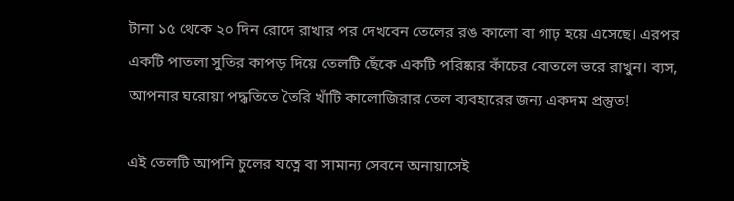টানা ১৫ থেকে ২০ দিন রোদে রাখার পর দেখবেন তেলের রঙ কালো বা গাঢ় হয়ে এসেছে। এরপর একটি পাতলা সুতির কাপড় দিয়ে তেলটি ছেঁকে একটি পরিষ্কার কাঁচের বোতলে ভরে রাখুন। ব্যস, আপনার ঘরোয়া পদ্ধতিতে তৈরি খাঁটি কালোজিরার তেল ব্যবহারের জন্য একদম প্রস্তুত!

এই তেলটি আপনি চুলের যত্নে বা সামান্য সেবনে অনায়াসেই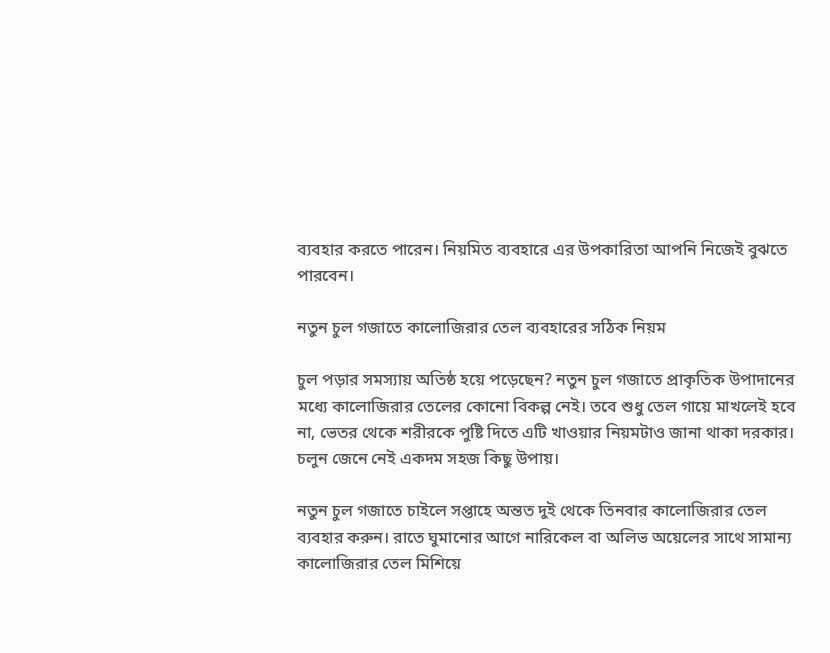ব্যবহার করতে পারেন। নিয়মিত ব্যবহারে এর উপকারিতা আপনি নিজেই বুঝতে পারবেন।

নতুন চুল গজাতে কালোজিরার তেল ব্যবহারের সঠিক নিয়ম

চুল পড়ার সমস্যায় অতিষ্ঠ হয়ে পড়েছেন? নতুন চুল গজাতে প্রাকৃতিক উপাদানের মধ্যে কালোজিরার তেলের কোনো বিকল্প নেই। তবে শুধু তেল গায়ে মাখলেই হবে না, ভেতর থেকে শরীরকে পুষ্টি দিতে এটি খাওয়ার নিয়মটাও জানা থাকা দরকার। চলুন জেনে নেই একদম সহজ কিছু উপায়।

নতুন চুল গজাতে চাইলে সপ্তাহে অন্তত দুই থেকে তিনবার কালোজিরার তেল ব্যবহার করুন। রাতে ঘুমানোর আগে নারিকেল বা অলিভ অয়েলের সাথে সামান্য কালোজিরার তেল মিশিয়ে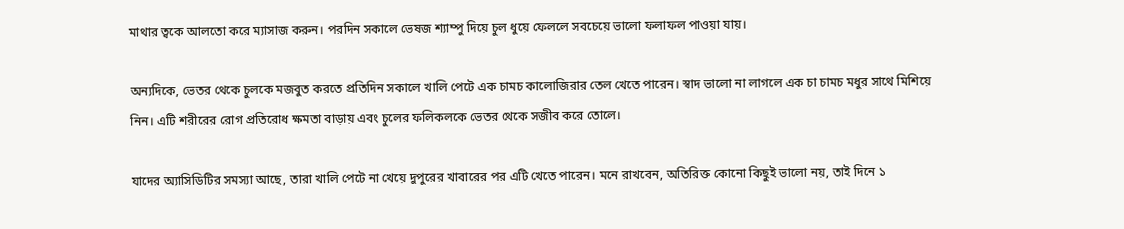মাথার ত্বকে আলতো করে ম্যাসাজ করুন। পরদিন সকালে ভেষজ শ্যাম্পু দিয়ে চুল ধুয়ে ফেললে সবচেয়ে ভালো ফলাফল পাওয়া যায়।

অন্যদিকে, ভেতর থেকে চুলকে মজবুত করতে প্রতিদিন সকালে খালি পেটে এক চামচ কালোজিরার তেল খেতে পারেন। স্বাদ ভালো না লাগলে এক চা চামচ মধুর সাথে মিশিয়ে নিন। এটি শরীরের রোগ প্রতিরোধ ক্ষমতা বাড়ায় এবং চুলের ফলিকলকে ভেতর থেকে সজীব করে তোলে।

যাদের অ্যাসিডিটির সমস্যা আছে, তারা খালি পেটে না খেয়ে দুপুরের খাবারের পর এটি খেতে পারেন। মনে রাখবেন, অতিরিক্ত কোনো কিছুই ভালো নয়, তাই দিনে ১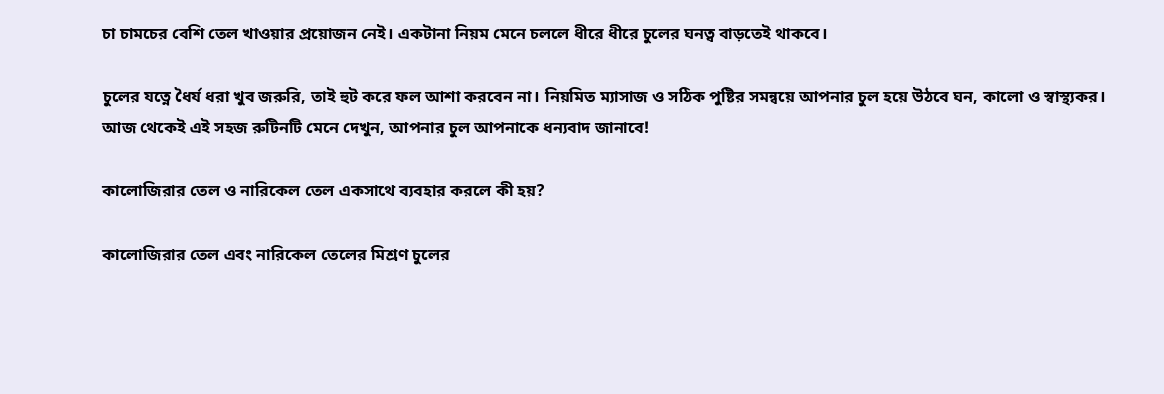চা চামচের বেশি তেল খাওয়ার প্রয়োজন নেই। একটানা নিয়ম মেনে চললে ধীরে ধীরে চুলের ঘনত্ব বাড়তেই থাকবে।

চুলের যত্নে ধৈর্য ধরা খুব জরুরি, তাই হুট করে ফল আশা করবেন না। নিয়মিত ম্যাসাজ ও সঠিক পুষ্টির সমন্বয়ে আপনার চুল হয়ে উঠবে ঘন, কালো ও স্বাস্থ্যকর। আজ থেকেই এই সহজ রুটিনটি মেনে দেখুন, আপনার চুল আপনাকে ধন্যবাদ জানাবে!

কালোজিরার তেল ও নারিকেল তেল একসাথে ব্যবহার করলে কী হয়?

কালোজিরার তেল এবং নারিকেল তেলের মিশ্রণ চুলের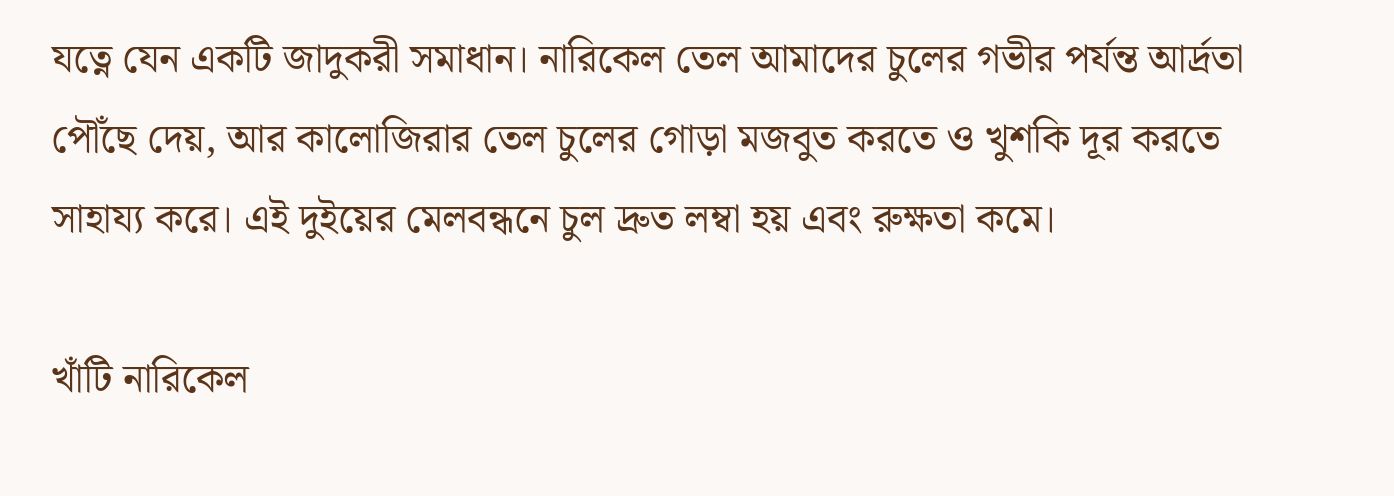যত্নে যেন একটি জাদুকরী সমাধান। নারিকেল তেল আমাদের চুলের গভীর পর্যন্ত আর্দ্রতা পৌঁছে দেয়, আর কালোজিরার তেল চুলের গোড়া মজবুত করতে ও খুশকি দূর করতে সাহায্য করে। এই দুইয়ের মেলবন্ধনে চুল দ্রুত লম্বা হয় এবং রুক্ষতা কমে।

খাঁটি নারিকেল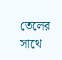তেলের সাথে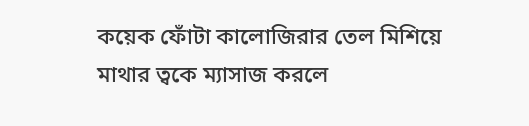কয়েক ফোঁটা কালোজিরার তেল মিশিয়ে মাথার ত্বকে ম্যাসাজ করলে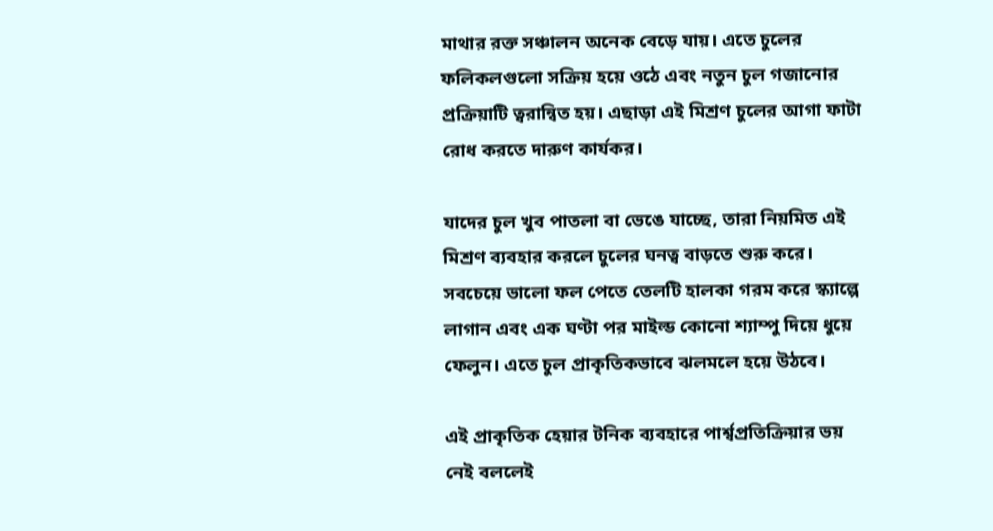মাথার রক্ত সঞ্চালন অনেক বেড়ে যায়। এতে চুলের ফলিকলগুলো সক্রিয় হয়ে ওঠে এবং নতুন চুল গজানোর প্রক্রিয়াটি ত্বরান্বিত হয়। এছাড়া এই মিশ্রণ চুলের আগা ফাটা রোধ করতে দারুণ কার্যকর।

যাদের চুল খুব পাতলা বা ভেঙে যাচ্ছে, তারা নিয়মিত এই মিশ্রণ ব্যবহার করলে চুলের ঘনত্ব বাড়তে শুরু করে। সবচেয়ে ভালো ফল পেতে তেলটি হালকা গরম করে স্ক্যাল্পে লাগান এবং এক ঘণ্টা পর মাইল্ড কোনো শ্যাম্পু দিয়ে ধুয়ে ফেলুন। এতে চুল প্রাকৃতিকভাবে ঝলমলে হয়ে উঠবে।

এই প্রাকৃতিক হেয়ার টনিক ব্যবহারে পার্শ্বপ্রতিক্রিয়ার ভয় নেই বললেই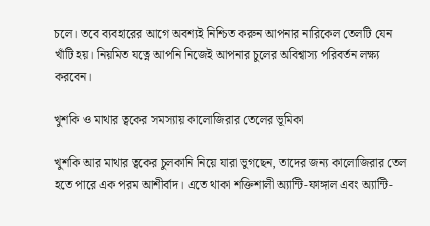চলে। তবে ব্যবহারের আগে অবশ্যই নিশ্চিত করুন আপনার নারিকেল তেলটি যেন খাঁটি হয়। নিয়মিত যত্নে আপনি নিজেই আপনার চুলের অবিশ্বাস্য পরিবর্তন লক্ষ্য করবেন।

খুশকি ও মাথার ত্বকের সমস্যায় কালোজিরার তেলের ভূমিকা

খুশকি আর মাথার ত্বকের চুলকানি নিয়ে যারা ভুগছেন, তাদের জন্য কালোজিরার তেল হতে পারে এক পরম আশীর্বাদ। এতে থাকা শক্তিশালী অ্যান্টি-ফাঙ্গাল এবং অ্যান্টি-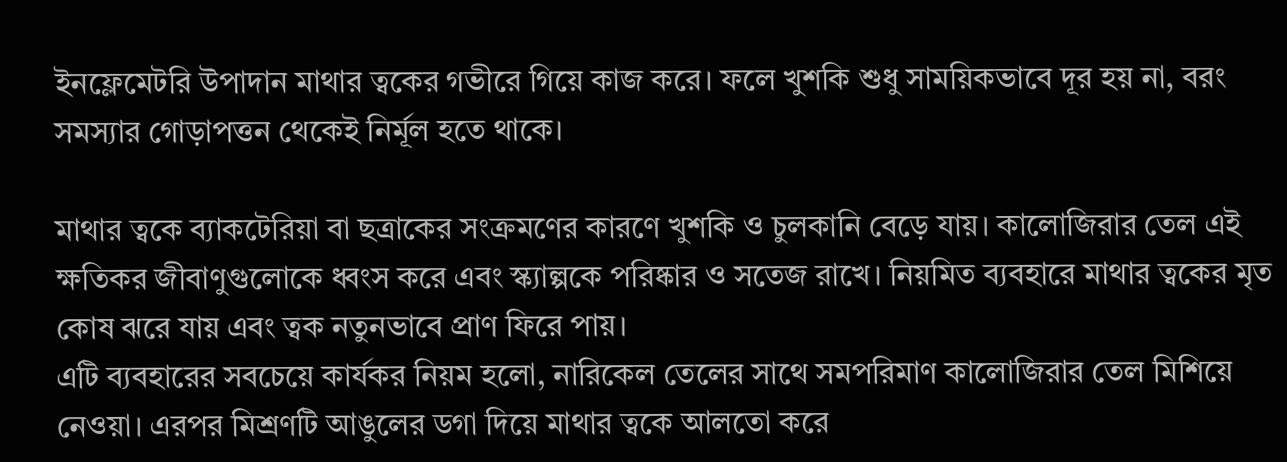ইনফ্লেমেটরি উপাদান মাথার ত্বকের গভীরে গিয়ে কাজ করে। ফলে খুশকি শুধু সাময়িকভাবে দূর হয় না, বরং সমস্যার গোড়াপত্তন থেকেই নির্মূল হতে থাকে।

মাথার ত্বকে ব্যাকটেরিয়া বা ছত্রাকের সংক্রমণের কারণে খুশকি ও চুলকানি বেড়ে যায়। কালোজিরার তেল এই ক্ষতিকর জীবাণুগুলোকে ধ্বংস করে এবং স্ক্যাল্পকে পরিষ্কার ও সতেজ রাখে। নিয়মিত ব্যবহারে মাথার ত্বকের মৃত কোষ ঝরে যায় এবং ত্বক নতুনভাবে প্রাণ ফিরে পায়।
এটি ব্যবহারের সবচেয়ে কার্যকর নিয়ম হলো, নারিকেল তেলের সাথে সমপরিমাণ কালোজিরার তেল মিশিয়ে নেওয়া। এরপর মিশ্রণটি আঙুলের ডগা দিয়ে মাথার ত্বকে আলতো করে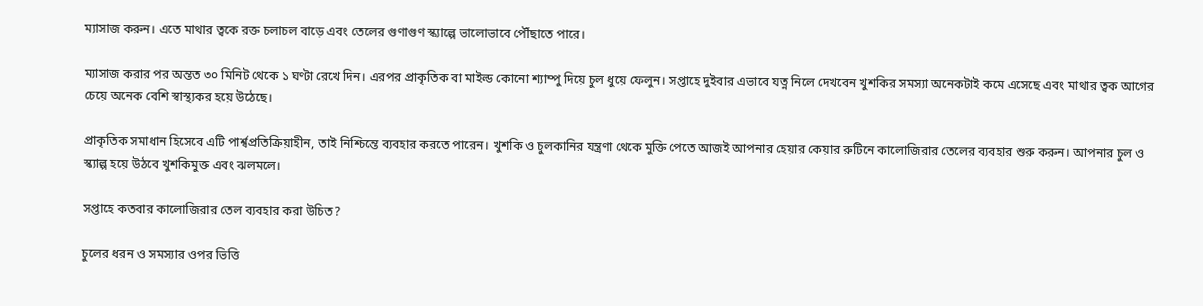ম্যাসাজ করুন। এতে মাথার ত্বকে রক্ত চলাচল বাড়ে এবং তেলের গুণাগুণ স্ক্যাল্পে ভালোভাবে পৌঁছাতে পারে।

ম্যাসাজ করার পর অন্তত ৩০ মিনিট থেকে ১ ঘণ্টা রেখে দিন। এরপর প্রাকৃতিক বা মাইল্ড কোনো শ্যাম্পু দিয়ে চুল ধুয়ে ফেলুন। সপ্তাহে দুইবার এভাবে যত্ন নিলে দেখবেন খুশকির সমস্যা অনেকটাই কমে এসেছে এবং মাথার ত্বক আগের চেয়ে অনেক বেশি স্বাস্থ্যকর হয়ে উঠেছে।

প্রাকৃতিক সমাধান হিসেবে এটি পার্শ্বপ্রতিক্রিয়াহীন, তাই নিশ্চিন্তে ব্যবহার করতে পারেন। খুশকি ও চুলকানির যন্ত্রণা থেকে মুক্তি পেতে আজই আপনার হেয়ার কেয়ার রুটিনে কালোজিরার তেলের ব্যবহার শুরু করুন। আপনার চুল ও স্ক্যাল্প হয়ে উঠবে খুশকিমুক্ত এবং ঝলমলে।

সপ্তাহে কতবার কালোজিরার তেল ব্যবহার করা উচিত?

চুলের ধরন ও সমস্যার ওপর ভিত্তি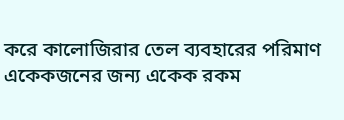করে কালোজিরার তেল ব্যবহারের পরিমাণ একেকজনের জন্য একেক রকম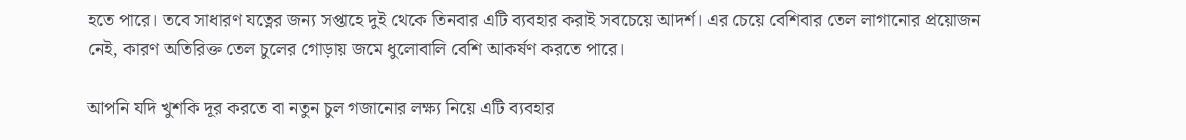হতে পারে। তবে সাধারণ যত্নের জন্য সপ্তাহে দুই থেকে তিনবার এটি ব্যবহার করাই সবচেয়ে আদর্শ। এর চেয়ে বেশিবার তেল লাগানোর প্রয়োজন নেই, কারণ অতিরিক্ত তেল চুলের গোড়ায় জমে ধুলোবালি বেশি আকর্ষণ করতে পারে।

আপনি যদি খুশকি দূর করতে বা নতুন চুল গজানোর লক্ষ্য নিয়ে এটি ব্যবহার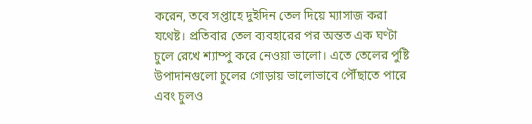করেন, তবে সপ্তাহে দুইদিন তেল দিয়ে ম্যাসাজ করা যথেষ্ট। প্রতিবার তেল ব্যবহারের পর অন্তত এক ঘণ্টা চুলে রেখে শ্যাম্পু করে নেওয়া ভালো। এতে তেলের পুষ্টি উপাদানগুলো চুলের গোড়ায় ভালোভাবে পৌঁছাতে পারে এবং চুলও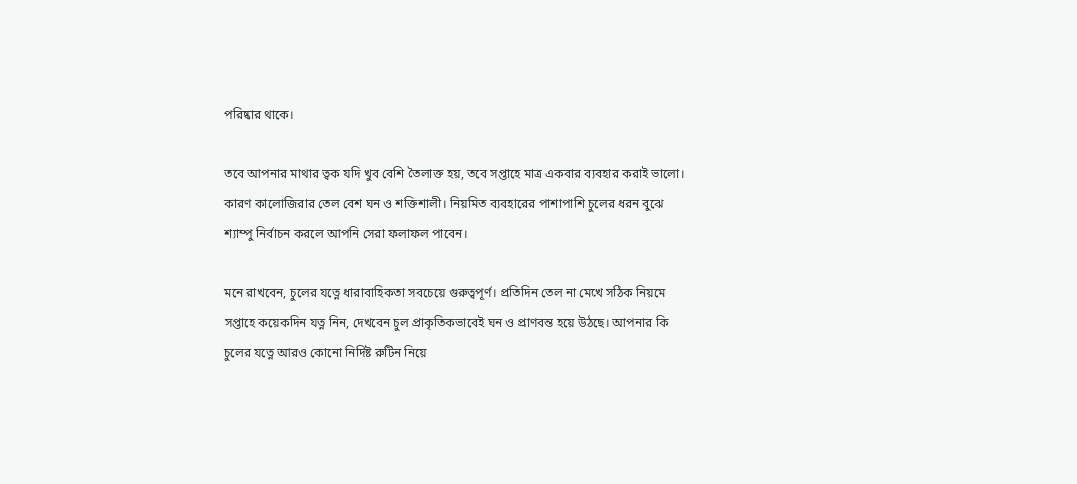পরিষ্কার থাকে।

তবে আপনার মাথার ত্বক যদি খুব বেশি তৈলাক্ত হয়, তবে সপ্তাহে মাত্র একবার ব্যবহার করাই ভালো। কারণ কালোজিরার তেল বেশ ঘন ও শক্তিশালী। নিয়মিত ব্যবহারের পাশাপাশি চুলের ধরন বুঝে শ্যাম্পু নির্বাচন করলে আপনি সেরা ফলাফল পাবেন।

মনে রাখবেন, চুলের যত্নে ধারাবাহিকতা সবচেয়ে গুরুত্বপূর্ণ। প্রতিদিন তেল না মেখে সঠিক নিয়মে সপ্তাহে কয়েকদিন যত্ন নিন, দেখবেন চুল প্রাকৃতিকভাবেই ঘন ও প্রাণবন্ত হয়ে উঠছে। আপনার কি চুলের যত্নে আরও কোনো নির্দিষ্ট রুটিন নিয়ে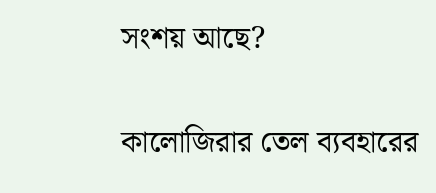সংশয় আছে?

কালোজিরার তেল ব্যবহারের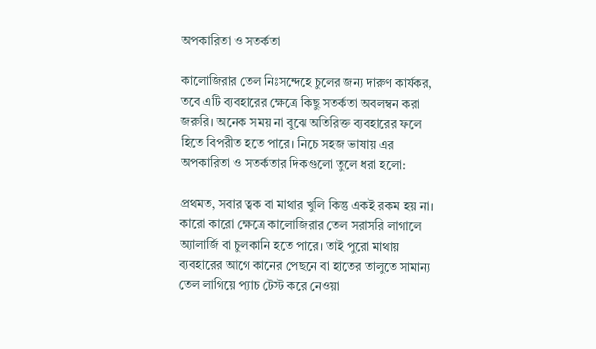অপকারিতা ও সতর্কতা

কালোজিরার তেল নিঃসন্দেহে চুলের জন্য দারুণ কার্যকর, তবে এটি ব্যবহারের ক্ষেত্রে কিছু সতর্কতা অবলম্বন করা জরুরি। অনেক সময় না বুঝে অতিরিক্ত ব্যবহারের ফলে হিতে বিপরীত হতে পারে। নিচে সহজ ভাষায় এর অপকারিতা ও সতর্কতার দিকগুলো তুলে ধরা হলো:

প্রথমত, সবার ত্বক বা মাথার খুলি কিন্তু একই রকম হয় না। কারো কারো ক্ষেত্রে কালোজিরার তেল সরাসরি লাগালে অ্যালার্জি বা চুলকানি হতে পারে। তাই পুরো মাথায় ব্যবহারের আগে কানের পেছনে বা হাতের তালুতে সামান্য তেল লাগিয়ে প্যাচ টেস্ট করে নেওয়া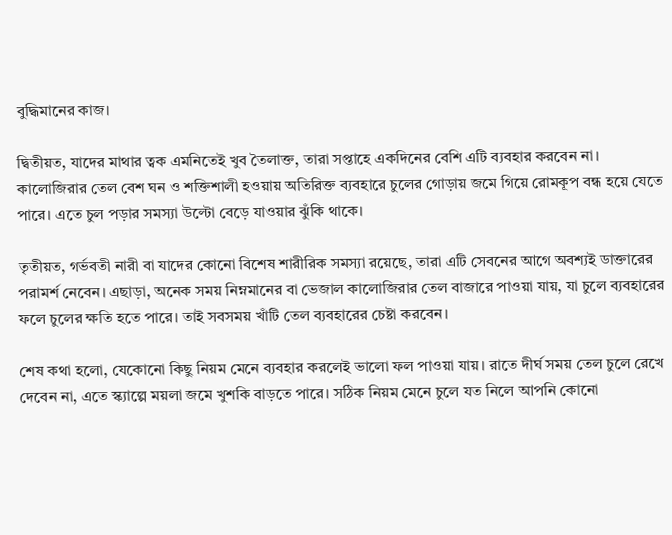বুদ্ধিমানের কাজ।

দ্বিতীয়ত, যাদের মাথার ত্বক এমনিতেই খুব তৈলাক্ত, তারা সপ্তাহে একদিনের বেশি এটি ব্যবহার করবেন না। কালোজিরার তেল বেশ ঘন ও শক্তিশালী হওয়ায় অতিরিক্ত ব্যবহারে চুলের গোড়ায় জমে গিয়ে রোমকূপ বন্ধ হয়ে যেতে পারে। এতে চুল পড়ার সমস্যা উল্টো বেড়ে যাওয়ার ঝুঁকি থাকে।

তৃতীয়ত, গর্ভবতী নারী বা যাদের কোনো বিশেষ শারীরিক সমস্যা রয়েছে, তারা এটি সেবনের আগে অবশ্যই ডাক্তারের পরামর্শ নেবেন। এছাড়া, অনেক সময় নিম্নমানের বা ভেজাল কালোজিরার তেল বাজারে পাওয়া যায়, যা চুলে ব্যবহারের ফলে চুলের ক্ষতি হতে পারে। তাই সবসময় খাঁটি তেল ব্যবহারের চেষ্টা করবেন।

শেষ কথা হলো, যেকোনো কিছু নিয়ম মেনে ব্যবহার করলেই ভালো ফল পাওয়া যায়। রাতে দীর্ঘ সময় তেল চুলে রেখে দেবেন না, এতে স্ক্যাল্পে ময়লা জমে খুশকি বাড়তে পারে। সঠিক নিয়ম মেনে চুলে যত নিলে আপনি কোনো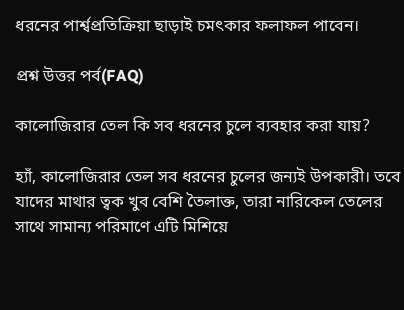ধরনের পার্শ্বপ্রতিক্রিয়া ছাড়াই চমৎকার ফলাফল পাবেন।

প্রশ্ন উত্তর পর্ব(FAQ)

কালোজিরার তেল কি সব ধরনের চুলে ব্যবহার করা যায়?

হ্যাঁ, কালোজিরার তেল সব ধরনের চুলের জন্যই উপকারী। তবে যাদের মাথার ত্বক খুব বেশি তৈলাক্ত, তারা নারিকেল তেলের সাথে সামান্য পরিমাণে এটি মিশিয়ে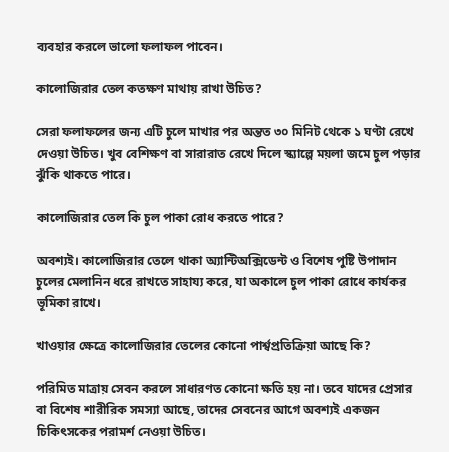ব্যবহার করলে ভালো ফলাফল পাবেন।

কালোজিরার তেল কতক্ষণ মাথায় রাখা উচিত?

সেরা ফলাফলের জন্য এটি চুলে মাখার পর অন্তত ৩০ মিনিট থেকে ১ ঘণ্টা রেখে দেওয়া উচিত। খুব বেশিক্ষণ বা সারারাত রেখে দিলে স্ক্যাল্পে ময়লা জমে চুল পড়ার ঝুঁকি থাকতে পারে।

কালোজিরার তেল কি চুল পাকা রোধ করতে পারে?

অবশ্যই। কালোজিরার তেলে থাকা অ্যান্টিঅক্সিডেন্ট ও বিশেষ পুষ্টি উপাদান চুলের মেলানিন ধরে রাখতে সাহায্য করে, যা অকালে চুল পাকা রোধে কার্যকর ভূমিকা রাখে।

খাওয়ার ক্ষেত্রে কালোজিরার তেলের কোনো পার্শ্বপ্রতিক্রিয়া আছে কি?

পরিমিত মাত্রায় সেবন করলে সাধারণত কোনো ক্ষতি হয় না। তবে যাদের প্রেসার বা বিশেষ শারীরিক সমস্যা আছে, তাদের সেবনের আগে অবশ্যই একজন চিকিৎসকের পরামর্শ নেওয়া উচিত।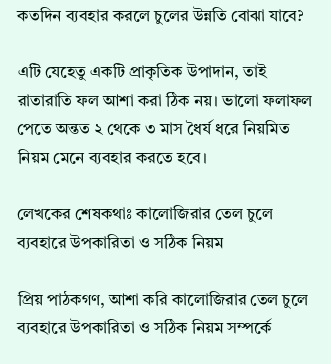কতদিন ব্যবহার করলে চুলের উন্নতি বোঝা যাবে?

এটি যেহেতু একটি প্রাকৃতিক উপাদান, তাই রাতারাতি ফল আশা করা ঠিক নয়। ভালো ফলাফল পেতে অন্তত ২ থেকে ৩ মাস ধৈর্য ধরে নিয়মিত নিয়ম মেনে ব্যবহার করতে হবে।

লেখকের শেষকথাঃ কালোজিরার তেল চুলে ব্যবহারে উপকারিতা ও সঠিক নিয়ম

প্রিয় পাঠকগণ, আশা করি কালোজিরার তেল চুলে ব্যবহারে উপকারিতা ও সঠিক নিয়ম সম্পর্কে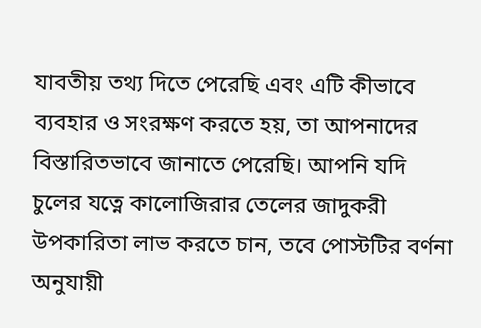যাবতীয় তথ্য দিতে পেরেছি এবং এটি কীভাবে ব্যবহার ও সংরক্ষণ করতে হয়, তা আপনাদের বিস্তারিতভাবে জানাতে পেরেছি। আপনি যদি চুলের যত্নে কালোজিরার তেলের জাদুকরী উপকারিতা লাভ করতে চান, তবে পোস্টটির বর্ণনা অনুযায়ী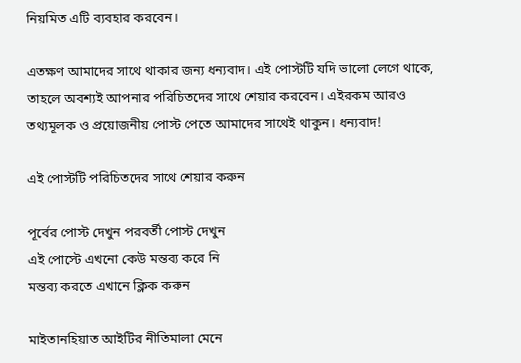নিয়মিত এটি ব্যবহার করবেন।

এতক্ষণ আমাদের সাথে থাকার জন্য ধন্যবাদ। এই পোস্টটি যদি ভালো লেগে থাকে, তাহলে অবশ্যই আপনার পরিচিতদের সাথে শেয়ার করবেন। এইরকম আরও তথ্যমূলক ও প্রয়োজনীয় পোস্ট পেতে আমাদের সাথেই থাকুন। ধন্যবাদ!

এই পোস্টটি পরিচিতদের সাথে শেয়ার করুন

পূর্বের পোস্ট দেখুন পরবর্তী পোস্ট দেখুন
এই পোস্টে এখনো কেউ মন্তব্য করে নি
মন্তব্য করতে এখানে ক্লিক করুন

মাইতানহিয়াত আইটির নীতিমালা মেনে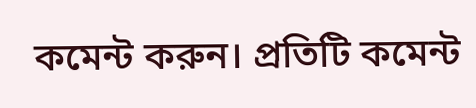কমেন্ট করুন। প্রতিটি কমেন্ট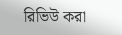রিভিউ করা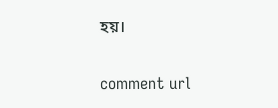হয়।

comment url